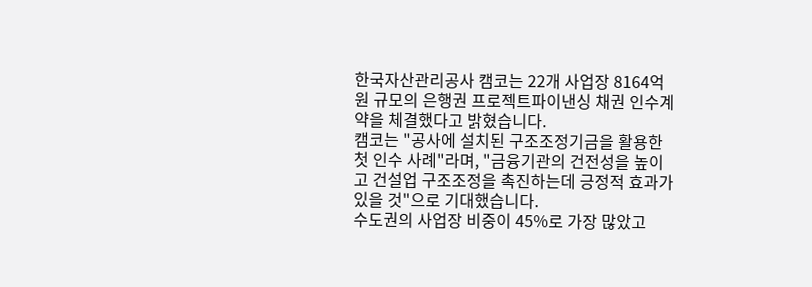한국자산관리공사 캠코는 22개 사업장 8164억 원 규모의 은행권 프로젝트파이낸싱 채권 인수계약을 체결했다고 밝혔습니다.
캠코는 "공사에 설치된 구조조정기금을 활용한 첫 인수 사례"라며, "금융기관의 건전성을 높이고 건설업 구조조정을 촉진하는데 긍정적 효과가 있을 것"으로 기대했습니다.
수도권의 사업장 비중이 45%로 가장 많았고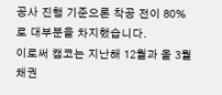공사 진행 기준으론 착공 전이 80%로 대부분을 차지했습니다.
이로써 캠코는 지난해 12월과 올 3월 채권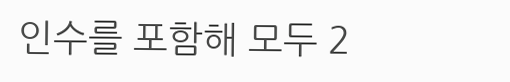인수를 포함해 모두 2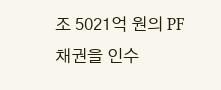조 5021억 원의 PF채권을 인수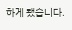하게 됐습니다.